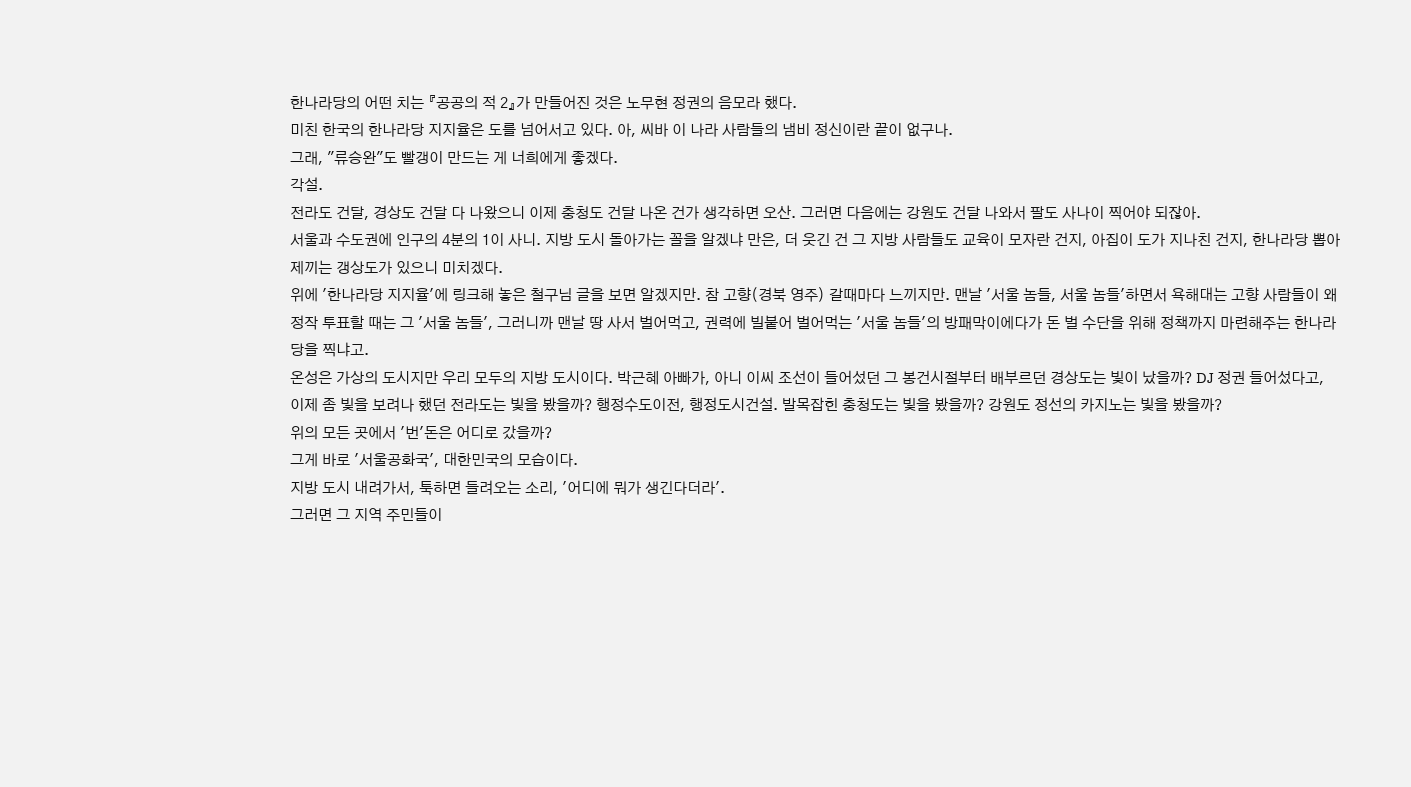한나라당의 어떤 치는 『공공의 적 2』가 만들어진 것은 노무현 정권의 음모라 했다.
미친 한국의 한나라당 지지율은 도를 넘어서고 있다. 아, 씨바 이 나라 사람들의 냄비 정신이란 끝이 없구나.
그래, "류승완"도 빨갱이 만드는 게 너희에게 좋겠다.
각설.
전라도 건달, 경상도 건달 다 나왔으니 이제 충청도 건달 나온 건가 생각하면 오산. 그러면 다음에는 강원도 건달 나와서 팔도 사나이 찍어야 되잖아.
서울과 수도권에 인구의 4분의 1이 사니. 지방 도시 돌아가는 꼴을 알겠냐 만은, 더 웃긴 건 그 지방 사람들도 교육이 모자란 건지, 아집이 도가 지나친 건지, 한나라당 뽑아 제끼는 갱상도가 있으니 미치겠다.
위에 '한나라당 지지율'에 링크해 놓은 철구님 글을 보면 알겠지만. 참 고향(경북 영주) 갈때마다 느끼지만. 맨날 '서울 놈들, 서울 놈들'하면서 욕해대는 고향 사람들이 왜 정작 투표할 때는 그 '서울 놈들', 그러니까 맨날 땅 사서 벌어먹고, 권력에 빌붙어 벌어먹는 '서울 놈들'의 방패막이에다가 돈 벌 수단을 위해 정책까지 마련해주는 한나라당을 찍냐고.
온성은 가상의 도시지만 우리 모두의 지방 도시이다. 박근혜 아빠가, 아니 이씨 조선이 들어섰던 그 봉건시절부터 배부르던 경상도는 빛이 났을까? DJ 정권 들어섰다고, 이제 좀 빛을 보려나 했던 전라도는 빛을 봤을까? 행정수도이전, 행정도시건설. 발목잡힌 충청도는 빛을 봤을까? 강원도 정선의 카지노는 빛을 봤을까?
위의 모든 곳에서 '번'돈은 어디로 갔을까?
그게 바로 '서울공화국', 대한민국의 모습이다.
지방 도시 내려가서, 툭하면 들려오는 소리, '어디에 뭐가 생긴다더라'.
그러면 그 지역 주민들이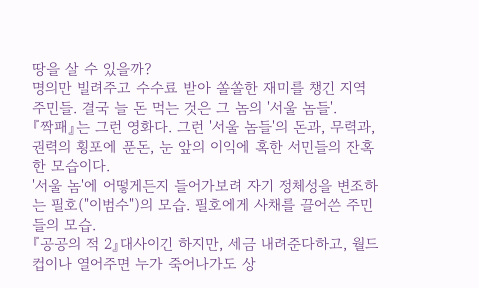땅을 살 수 있을까?
명의만 빌려주고 수수료 받아 쏠쏠한 재미를 챙긴 지역 주민들. 결국 늘 돈 먹는 것은 그 놈의 '서울 놈들'.
『짝패』는 그런 영화다. 그런 '서울 놈들'의 돈과, 무력과, 권력의 횡포에 푼돈, 눈 앞의 이익에 혹한 서민들의 잔혹한 모습이다.
'서울 놈'에 어떻게든지 들어가보려 자기 정체성을 변조하는 필호("이범수")의 모습. 필호에게 사채를 끌어쓴 주민들의 모습.
『공공의 적 2』대사이긴 하지만, 세금 내려준다하고, 월드컵이나 열어주면 누가 죽어나가도 상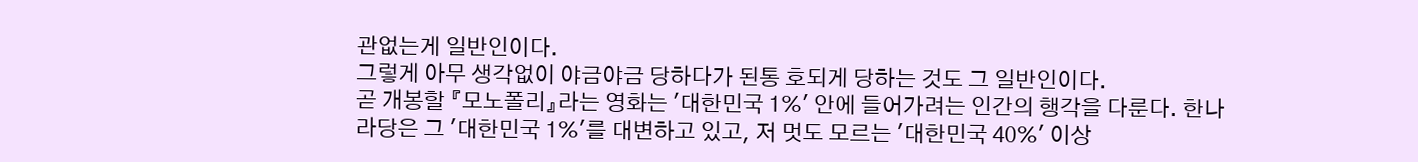관없는게 일반인이다.
그렇게 아무 생각없이 야금야금 당하다가 된통 호되게 당하는 것도 그 일반인이다.
곧 개봉할 『모노폴리』라는 영화는 '대한민국 1%' 안에 들어가려는 인간의 행각을 다룬다. 한나라당은 그 '대한민국 1%'를 대변하고 있고, 저 멋도 모르는 '대한민국 40%' 이상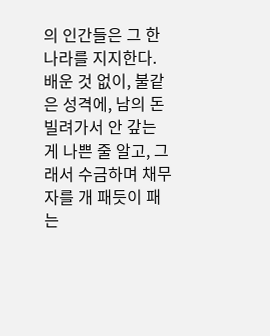의 인간들은 그 한나라를 지지한다.
배운 것 없이, 불같은 성격에, 남의 돈 빌려가서 안 갚는 게 나쁜 줄 알고, 그래서 수금하며 채무자를 개 패듯이 패는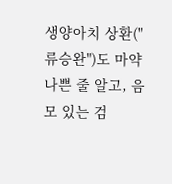생양아치 상환("류승완")도 마약 나쁜 줄 알고, 음모 있는 검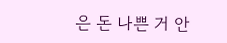은 돈 나쁜 거 안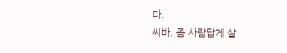다.
씨바. 좀 사람답게 살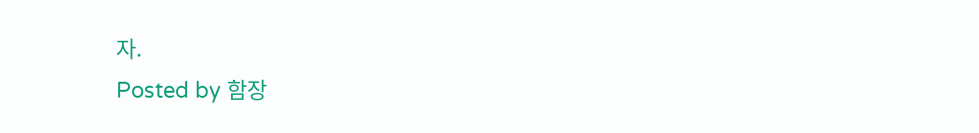자.
Posted by 함장